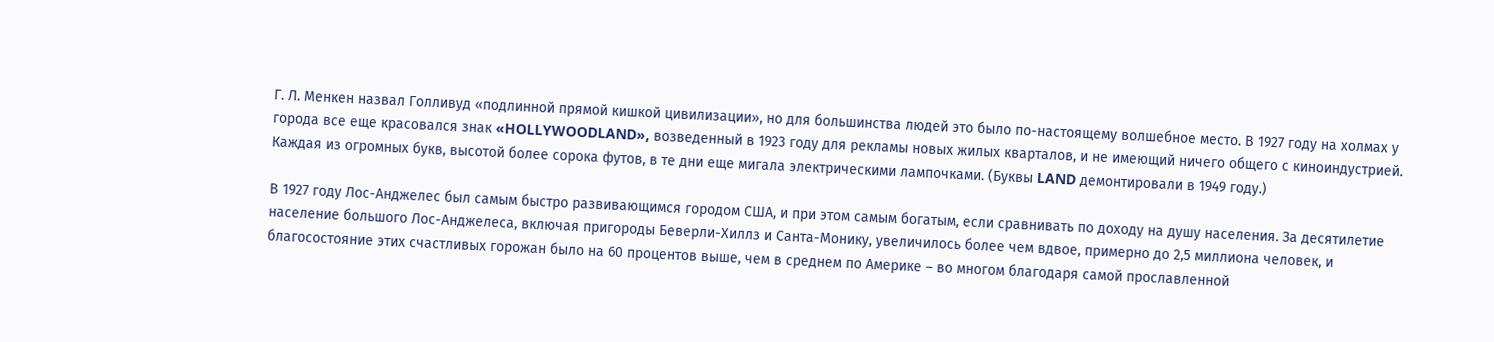Г. Л. Менкен назвал Голливуд «подлинной прямой кишкой цивилизации», но для большинства людей это было по-настоящему волшебное место. В 1927 году на холмах у города все еще красовался знак «HOLLYWOODLAND», возведенный в 1923 году для рекламы новых жилых кварталов, и не имеющий ничего общего с киноиндустрией. Каждая из огромных букв, высотой более сорока футов, в те дни еще мигала электрическими лампочками. (Буквы LAND демонтировали в 1949 году.)

В 1927 году Лос-Анджелес был самым быстро развивающимся городом США, и при этом самым богатым, если сравнивать по доходу на душу населения. За десятилетие население большого Лос-Анджелеса, включая пригороды Беверли-Хиллз и Санта-Монику, увеличилось более чем вдвое, примерно до 2,5 миллиона человек, и благосостояние этих счастливых горожан было на 60 процентов выше, чем в среднем по Америке – во многом благодаря самой прославленной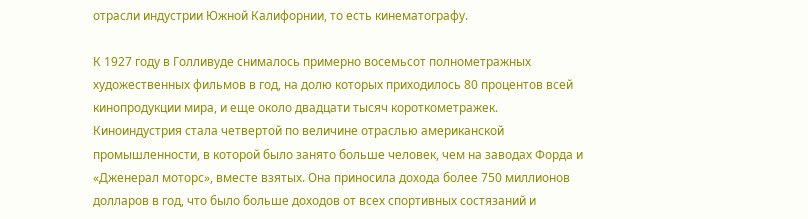отрасли индустрии Южной Калифорнии, то есть кинематографу.

К 1927 году в Голливуде снималось примерно восемьсот полнометражных художественных фильмов в год, на долю которых приходилось 80 процентов всей кинопродукции мира, и еще около двадцати тысяч короткометражек. Киноиндустрия стала четвертой по величине отраслью американской промышленности, в которой было занято больше человек, чем на заводах Форда и «Дженерал моторс», вместе взятых. Она приносила дохода более 750 миллионов долларов в год, что было больше доходов от всех спортивных состязаний и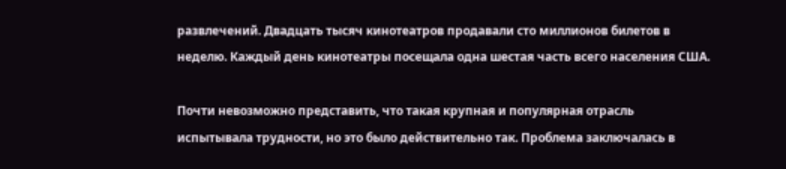развлечений. Двадцать тысяч кинотеатров продавали сто миллионов билетов в неделю. Каждый день кинотеатры посещала одна шестая часть всего населения США.

Почти невозможно представить, что такая крупная и популярная отрасль испытывала трудности, но это было действительно так. Проблема заключалась в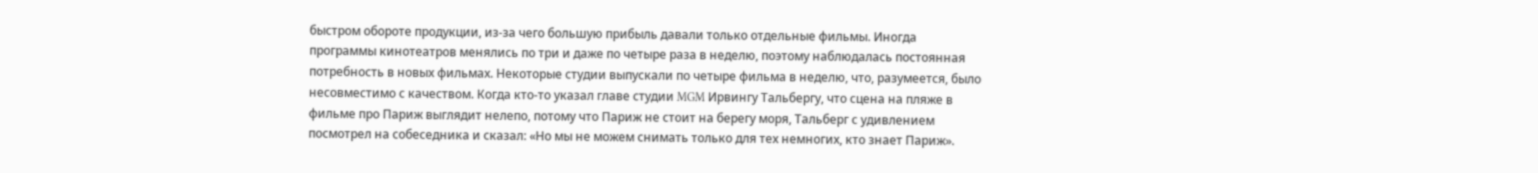быстром обороте продукции, из-за чего большую прибыль давали только отдельные фильмы. Иногда программы кинотеатров менялись по три и даже по четыре раза в неделю, поэтому наблюдалась постоянная потребность в новых фильмах. Некоторые студии выпускали по четыре фильма в неделю, что, разумеется, было несовместимо с качеством. Когда кто-то указал главе студии MGM Ирвингу Тальбергу, что сцена на пляже в фильме про Париж выглядит нелепо, потому что Париж не стоит на берегу моря, Тальберг с удивлением посмотрел на собеседника и сказал: «Но мы не можем снимать только для тех немногих, кто знает Париж».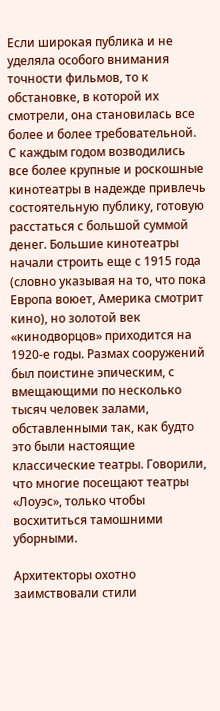Если широкая публика и не уделяла особого внимания точности фильмов, то к обстановке, в которой их смотрели, она становилась все более и более требовательной. С каждым годом возводились все более крупные и роскошные кинотеатры в надежде привлечь состоятельную публику, готовую расстаться с большой суммой денег. Большие кинотеатры начали строить еще с 1915 года (словно указывая на то, что пока Европа воюет, Америка смотрит кино), но золотой век «кинодворцов» приходится на 1920-е годы. Размах сооружений был поистине эпическим, с вмещающими по несколько тысяч человек залами, обставленными так, как будто это были настоящие классические театры. Говорили, что многие посещают театры «Лоуэс», только чтобы восхититься тамошними уборными.

Архитекторы охотно заимствовали стили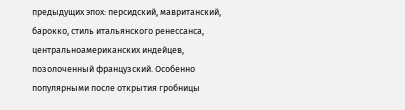предыдущих эпох: персидский, мавританский, барокко, стиль итальянского ренессанса, центральноамериканских индейцев, позолоченный французский. Особенно популярными после открытия гробницы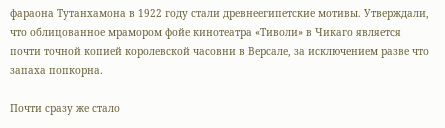фараона Тутанхамона в 1922 году стали древнеегипетские мотивы. Утверждали, что облицованное мрамором фойе кинотеатра «Тиволи» в Чикаго является почти точной копией королевской часовни в Версале, за исключением разве что запаха попкорна.

Почти сразу же стало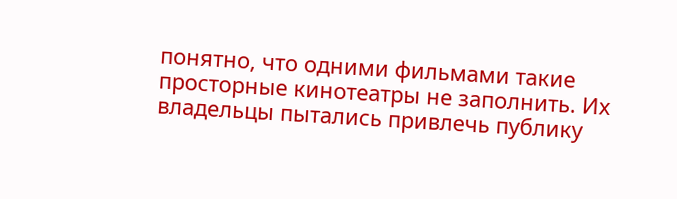понятно, что одними фильмами такие просторные кинотеатры не заполнить. Их владельцы пытались привлечь публику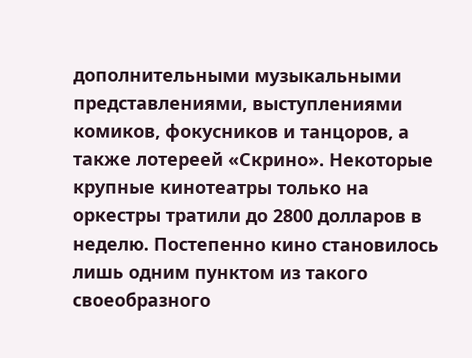дополнительными музыкальными представлениями, выступлениями комиков, фокусников и танцоров, а также лотереей «Скрино». Некоторые крупные кинотеатры только на оркестры тратили до 2800 долларов в неделю. Постепенно кино становилось лишь одним пунктом из такого своеобразного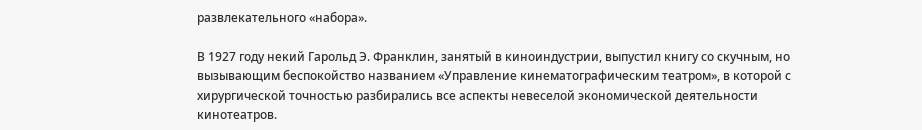развлекательного «набора».

В 1927 году некий Гарольд Э. Франклин, занятый в киноиндустрии, выпустил книгу со скучным, но вызывающим беспокойство названием «Управление кинематографическим театром», в которой с хирургической точностью разбирались все аспекты невеселой экономической деятельности кинотеатров.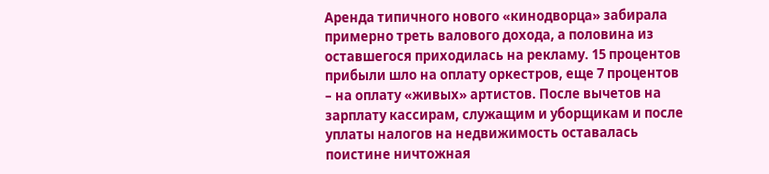Аренда типичного нового «кинодворца» забирала примерно треть валового дохода, а половина из оставшегося приходилась на рекламу. 15 процентов прибыли шло на оплату оркестров, еще 7 процентов – на оплату «живых» артистов. После вычетов на зарплату кассирам, служащим и уборщикам и после уплаты налогов на недвижимость оставалась поистине ничтожная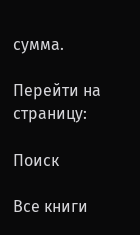сумма.

Перейти на страницу:

Поиск

Все книги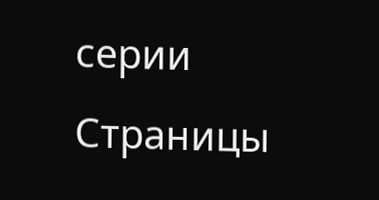серии Страницы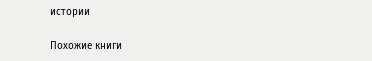истории

Похожие книги